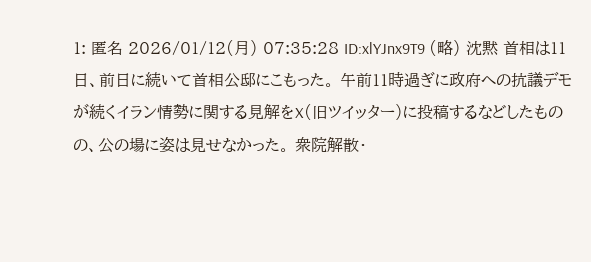1: 匿名 2026/01/12(月) 07:35:28 ID:xlYJnx9T9 (略) 沈黙 首相は11日、前日に続いて首相公邸にこもった。 午前11時過ぎに政府への抗議デモが続くイラン情勢に関する見解をX(旧ツイッター)に投稿するなどしたものの、公の場に姿は見せなかった。 衆院解散・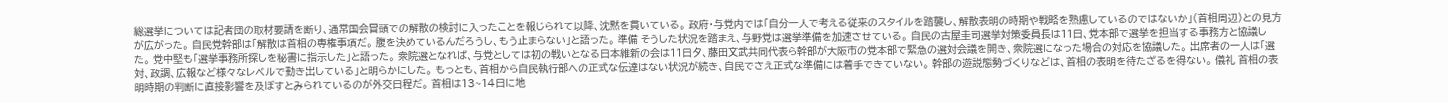総選挙については記者団の取材要請を断り、通常国会冒頭での解散の検討に入ったことを報じられて以降、沈黙を貫いている。 政府・与党内では「自分一人で考える従来のスタイルを踏襲し、解散表明の時期や戦略を熟慮しているのではないか」(首相周辺)との見方が広がった。 自民党幹部は「解散は首相の専権事項だ。 腹を決めているんだろうし、もう止まらない」と語った。 準備 そうした状況を踏まえ、与野党は選挙準備を加速させている。 自民の古屋圭司選挙対策委員長は11日、党本部で選挙を担当する事務方と協議した。 党中堅も「選挙事務所探しを秘書に指示した」と語った。 衆院選となれば、与党としては初の戦いとなる日本維新の会は11日夕、藤田文武共同代表ら幹部が大阪市の党本部で緊急の選対会議を開き、衆院選になった場合の対応を協議した。 出席者の一人は「選対、政調、広報など様々なレベルで動き出している」と明らかにした。 もっとも、首相から自民執行部への正式な伝達はない状況が続き、自民でさえ正式な準備には着手できていない。 幹部の遊説態勢づくりなどは、首相の表明を待たざるを得ない。 儀礼 首相の表明時期の判断に直接影響を及ぼすとみられているのが外交日程だ。 首相は13~14日に地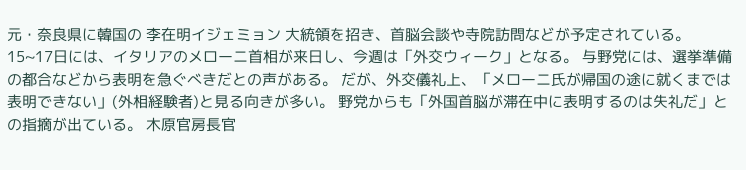元・奈良県に韓国の 李在明イジェミョン 大統領を招き、首脳会談や寺院訪問などが予定されている。 15~17日には、イタリアのメローニ首相が来日し、今週は「外交ウィーク」となる。 与野党には、選挙準備の都合などから表明を急ぐべきだとの声がある。 だが、外交儀礼上、「メローニ氏が帰国の途に就くまでは表明できない」(外相経験者)と見る向きが多い。 野党からも「外国首脳が滞在中に表明するのは失礼だ」との指摘が出ている。 木原官房長官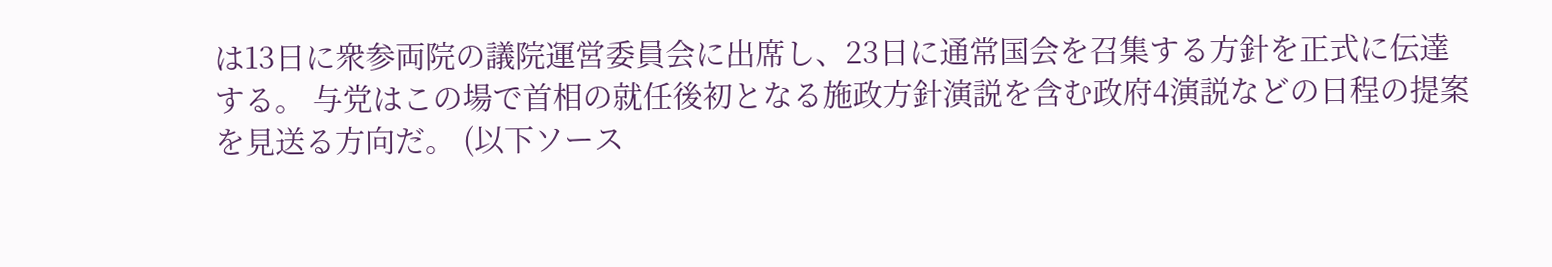は13日に衆参両院の議院運営委員会に出席し、23日に通常国会を召集する方針を正式に伝達する。 与党はこの場で首相の就任後初となる施政方針演説を含む政府4演説などの日程の提案を見送る方向だ。 (以下ソース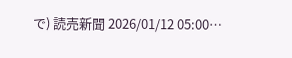で) 読売新聞 2026/01/12 05:00…